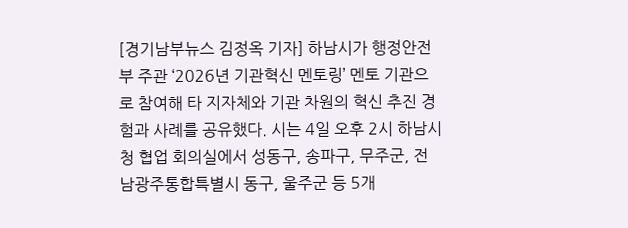[경기남부뉴스 김정옥 기자] 하남시가 행정안전부 주관 ‘2026년 기관혁신 멘토링’ 멘토 기관으로 참여해 타 지자체와 기관 차원의 혁신 추진 경험과 사례를 공유했다. 시는 4일 오후 2시 하남시청 협업 회의실에서 성동구, 송파구, 무주군, 전남광주통합특별시 동구, 울주군 등 5개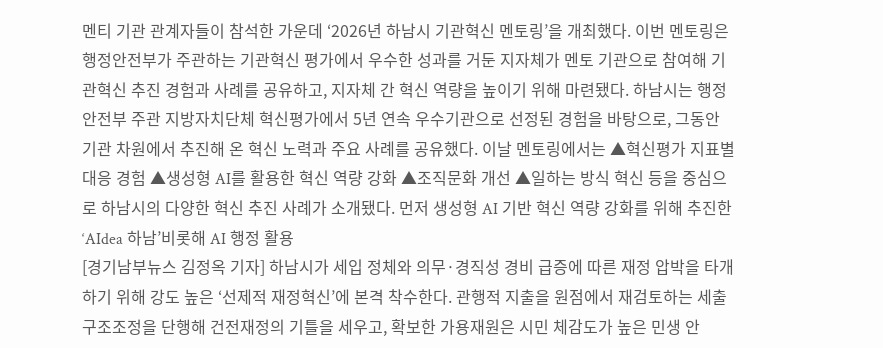멘티 기관 관계자들이 참석한 가운데 ‘2026년 하남시 기관혁신 멘토링’을 개최했다. 이번 멘토링은 행정안전부가 주관하는 기관혁신 평가에서 우수한 성과를 거둔 지자체가 멘토 기관으로 참여해 기관혁신 추진 경험과 사례를 공유하고, 지자체 간 혁신 역량을 높이기 위해 마련됐다. 하남시는 행정안전부 주관 지방자치단체 혁신평가에서 5년 연속 우수기관으로 선정된 경험을 바탕으로, 그동안 기관 차원에서 추진해 온 혁신 노력과 주요 사례를 공유했다. 이날 멘토링에서는 ▲혁신평가 지표별 대응 경험 ▲생성형 AI를 활용한 혁신 역량 강화 ▲조직문화 개선 ▲일하는 방식 혁신 등을 중심으로 하남시의 다양한 혁신 추진 사례가 소개됐다. 먼저 생성형 AI 기반 혁신 역량 강화를 위해 추진한 ‘AIdea 하남’비롯해 AI 행정 활용
[경기남부뉴스 김정옥 기자] 하남시가 세입 정체와 의무·경직성 경비 급증에 따른 재정 압박을 타개하기 위해 강도 높은 ‘선제적 재정혁신’에 본격 착수한다. 관행적 지출을 원점에서 재검토하는 세출 구조조정을 단행해 건전재정의 기틀을 세우고, 확보한 가용재원은 시민 체감도가 높은 민생 안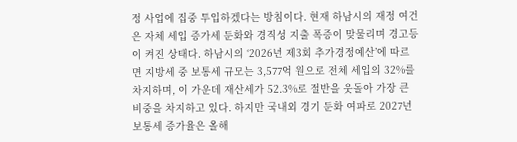정 사업에 집중 투입하겠다는 방침이다. 현재 하남시의 재정 여건은 자체 세입 증가세 둔화와 경직성 지출 폭증이 맞물리며 경고등이 켜진 상태다. 하남시의 ‘2026년 제3회 추가경정예산’에 따르면 지방세 중 보통세 규모는 3,577억 원으로 전체 세입의 32%를 차지하며, 이 가운데 재산세가 52.3%로 절반을 웃돌아 가장 큰 비중을 차지하고 있다. 하지만 국내외 경기 둔화 여파로 2027년 보통세 증가율은 올해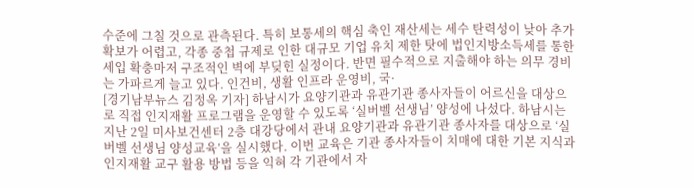수준에 그칠 것으로 관측된다. 특히 보통세의 핵심 축인 재산세는 세수 탄력성이 낮아 추가 확보가 어렵고, 각종 중첩 규제로 인한 대규모 기업 유치 제한 탓에 법인지방소득세를 통한 세입 확충마저 구조적인 벽에 부딪힌 실정이다. 반면 필수적으로 지출해야 하는 의무 경비는 가파르게 늘고 있다. 인건비, 생활 인프라 운영비, 국·
[경기남부뉴스 김정옥 기자] 하남시가 요양기관과 유관기관 종사자들이 어르신을 대상으로 직접 인지재활 프로그램을 운영할 수 있도록 ‘실버벨 선생님’ 양성에 나섰다. 하남시는 지난 2일 미사보건센터 2층 대강당에서 관내 요양기관과 유관기관 종사자를 대상으로 ‘실버벨 선생님 양성교육’을 실시했다. 이번 교육은 기관 종사자들이 치매에 대한 기본 지식과 인지재활 교구 활용 방법 등을 익혀 각 기관에서 자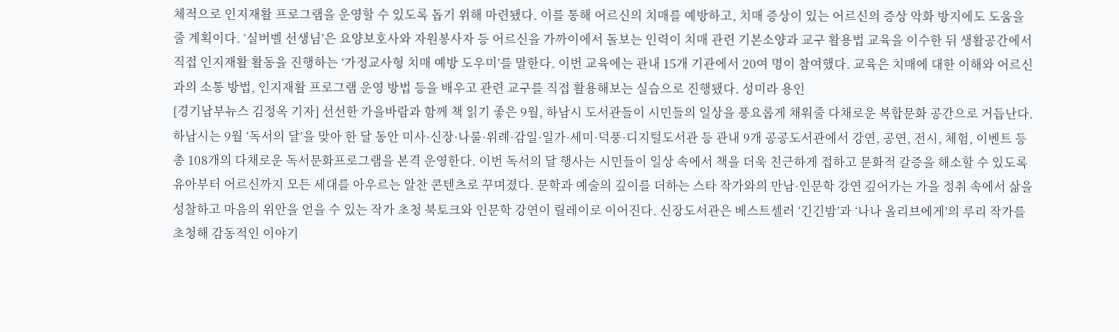체적으로 인지재활 프로그램을 운영할 수 있도록 돕기 위해 마련됐다. 이를 통해 어르신의 치매를 예방하고, 치매 증상이 있는 어르신의 증상 악화 방지에도 도움을 줄 계획이다. ‘실버벨 선생님’은 요양보호사와 자원봉사자 등 어르신을 가까이에서 돌보는 인력이 치매 관련 기본소양과 교구 활용법 교육을 이수한 뒤 생활공간에서 직접 인지재활 활동을 진행하는 ‘가정교사형 치매 예방 도우미’를 말한다. 이번 교육에는 관내 15개 기관에서 20여 명이 참여했다. 교육은 치매에 대한 이해와 어르신과의 소통 방법, 인지재활 프로그램 운영 방법 등을 배우고 관련 교구를 직접 활용해보는 실습으로 진행됐다. 성미라 용인
[경기남부뉴스 김정옥 기자] 선선한 가을바람과 함께 책 읽기 좋은 9월, 하남시 도서관들이 시민들의 일상을 풍요롭게 채워줄 다채로운 복합문화 공간으로 거듭난다. 하남시는 9월 ‘독서의 달’을 맞아 한 달 동안 미사·신장·나룰·위례·감일·일가·세미·덕풍·디지털도서관 등 관내 9개 공공도서관에서 강연, 공연, 전시, 체험, 이벤트 등 총 108개의 다채로운 독서문화프로그램을 본격 운영한다. 이번 독서의 달 행사는 시민들이 일상 속에서 책을 더욱 친근하게 접하고 문화적 갈증을 해소할 수 있도록 유아부터 어르신까지 모든 세대를 아우르는 알찬 콘텐츠로 꾸며졌다. 문학과 예술의 깊이를 더하는 스타 작가와의 만남·인문학 강연 깊어가는 가을 정취 속에서 삶을 성찰하고 마음의 위안을 얻을 수 있는 작가 초청 북토크와 인문학 강연이 릴레이로 이어진다. 신장도서관은 베스트셀러 ‘긴긴밤’과 ‘나나 올리브에게’의 루리 작가를 초청해 감동적인 이야기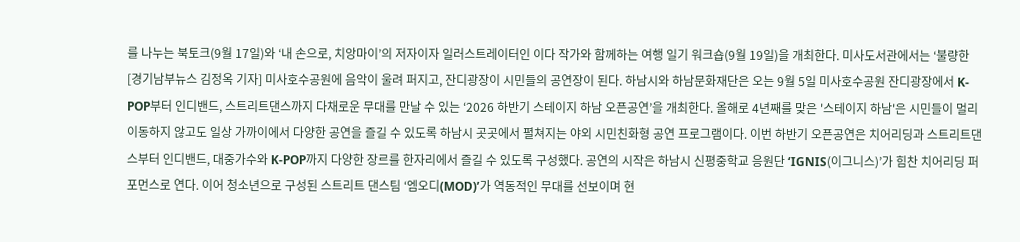를 나누는 북토크(9월 17일)와 ‘내 손으로, 치앙마이’의 저자이자 일러스트레이터인 이다 작가와 함께하는 여행 일기 워크숍(9월 19일)을 개최한다. 미사도서관에서는 ‘불량한
[경기남부뉴스 김정옥 기자] 미사호수공원에 음악이 울려 퍼지고, 잔디광장이 시민들의 공연장이 된다. 하남시와 하남문화재단은 오는 9월 5일 미사호수공원 잔디광장에서 K-POP부터 인디밴드, 스트리트댄스까지 다채로운 무대를 만날 수 있는 ‘2026 하반기 스테이지 하남 오픈공연’을 개최한다. 올해로 4년째를 맞은 '스테이지 하남'은 시민들이 멀리 이동하지 않고도 일상 가까이에서 다양한 공연을 즐길 수 있도록 하남시 곳곳에서 펼쳐지는 야외 시민친화형 공연 프로그램이다. 이번 하반기 오픈공연은 치어리딩과 스트리트댄스부터 인디밴드, 대중가수와 K-POP까지 다양한 장르를 한자리에서 즐길 수 있도록 구성했다. 공연의 시작은 하남시 신평중학교 응원단 ‘IGNIS(이그니스)’가 힘찬 치어리딩 퍼포먼스로 연다. 이어 청소년으로 구성된 스트리트 댄스팀 ‘엠오디(MOD)’가 역동적인 무대를 선보이며 현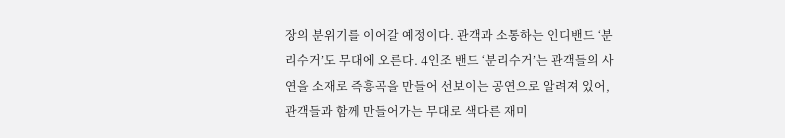장의 분위기를 이어갈 예정이다. 관객과 소통하는 인디밴드 ‘분리수거’도 무대에 오른다. 4인조 밴드 ‘분리수거’는 관객들의 사연을 소재로 즉흥곡을 만들어 선보이는 공연으로 알려져 있어, 관객들과 함께 만들어가는 무대로 색다른 재미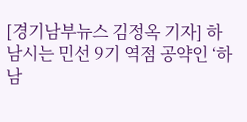[경기남부뉴스 김정옥 기자] 하남시는 민선 9기 역점 공약인 ‘하남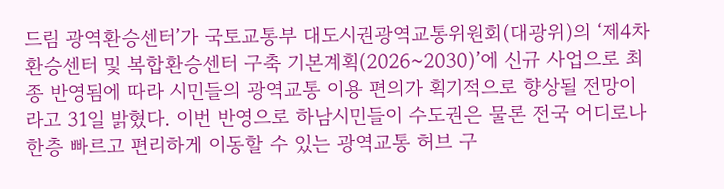드림 광역환승센터’가 국토교통부 대도시권광역교통위원회(대광위)의 ‘제4차 환승센터 및 복합환승센터 구축 기본계획(2026~2030)’에 신규 사업으로 최종 반영됨에 따라 시민들의 광역교통 이용 편의가 획기적으로 향상될 전망이라고 31일 밝혔다. 이번 반영으로 하남시민들이 수도권은 물론 전국 어디로나 한층 빠르고 편리하게 이동할 수 있는 광역교통 허브 구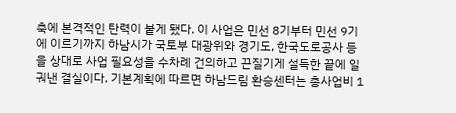축에 본격적인 탄력이 붙게 됐다. 이 사업은 민선 8기부터 민선 9기에 이르기까지 하남시가 국토부 대광위와 경기도, 한국도로공사 등을 상대로 사업 필요성을 수차례 건의하고 끈질기게 설득한 끝에 일궈낸 결실이다. 기본계획에 따르면 하남드림 환승센터는 총사업비 1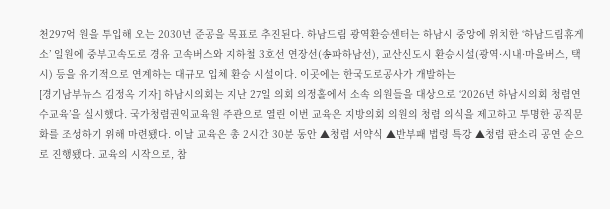천297억 원을 투입해 오는 2030년 준공을 목표로 추진된다. 하남드림 광역환승센터는 하남시 중앙에 위치한 ‘하남드림휴게소’ 일원에 중부고속도로 경유 고속버스와 지하철 3호선 연장선(송파하남선), 교산신도시 환승시설(광역·시내·마을버스, 택시) 등을 유기적으로 연계하는 대규모 입체 환승 시설이다. 이곳에는 한국도로공사가 개발하는
[경기남부뉴스 김정옥 기자] 하남시의회는 지난 27일 의회 의정홀에서 소속 의원들을 대상으로 ‘2026년 하남시의회 청렴연수교육’을 실시했다. 국가청렴권익교육원 주관으로 열린 이번 교육은 지방의회 의원의 청렴 의식을 제고하고 투명한 공직문화를 조성하기 위해 마련됐다. 이날 교육은 총 2시간 30분 동안 ▲청렴 서약식 ▲반부패 법령 특강 ▲청렴 판소리 공연 순으로 진행됐다. 교육의 시작으로, 참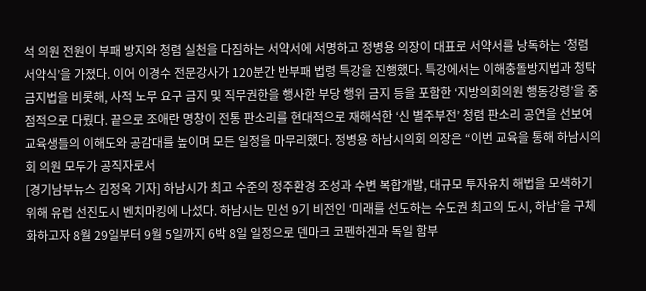석 의원 전원이 부패 방지와 청렴 실천을 다짐하는 서약서에 서명하고 정병용 의장이 대표로 서약서를 낭독하는 ‘청렴 서약식’을 가졌다. 이어 이경수 전문강사가 120분간 반부패 법령 특강을 진행했다. 특강에서는 이해충돌방지법과 청탁금지법을 비롯해, 사적 노무 요구 금지 및 직무권한을 행사한 부당 행위 금지 등을 포함한 ‘지방의회의원 행동강령’을 중점적으로 다뤘다. 끝으로 조애란 명창이 전통 판소리를 현대적으로 재해석한 ‘신 별주부전’ 청렴 판소리 공연을 선보여 교육생들의 이해도와 공감대를 높이며 모든 일정을 마무리했다. 정병용 하남시의회 의장은 “이번 교육을 통해 하남시의회 의원 모두가 공직자로서
[경기남부뉴스 김정옥 기자] 하남시가 최고 수준의 정주환경 조성과 수변 복합개발, 대규모 투자유치 해법을 모색하기 위해 유럽 선진도시 벤치마킹에 나섰다. 하남시는 민선 9기 비전인 ‘미래를 선도하는 수도권 최고의 도시, 하남’을 구체화하고자 8월 29일부터 9월 5일까지 6박 8일 일정으로 덴마크 코펜하겐과 독일 함부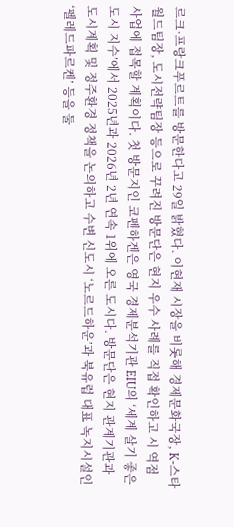르크·프랑크푸르트를 방문한다고 29일 밝혔다. 이현재 시장을 비롯해 경제문화국장, K-스타월드팀장, 도시전략팀장 등으로 꾸려진 방문단은 현지 우수 사례를 직접 확인하고 시 역점 사업에 접목할 계획이다. 첫 방문지인 코펜하겐은 영국 경제분석기관 EIU의 ‘세계 살기 좋은 도시 지수’에서 2025년과 2026년 2년 연속 1위에 오른 도시다. 방문단은 현지 관계기관과 도시계획 및 정주환경 정책을 논의하고 수변 신도시 ‘노르드하운’과 북유럽 대표 녹지시설인 ‘펠레드파르켄’ 등을 둘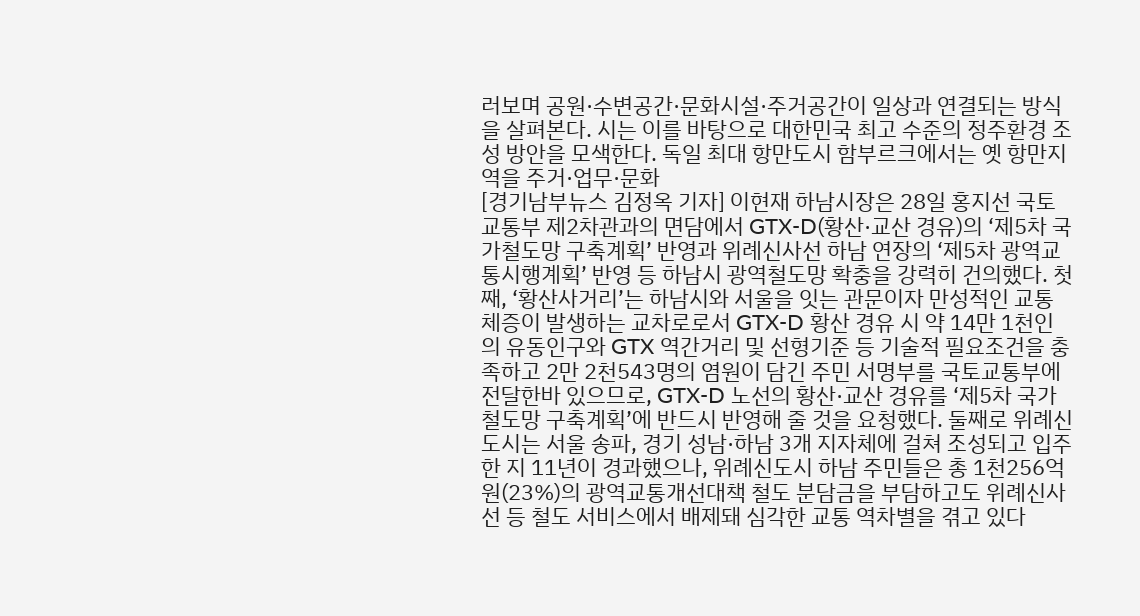러보며 공원·수변공간·문화시설·주거공간이 일상과 연결되는 방식을 살펴본다. 시는 이를 바탕으로 대한민국 최고 수준의 정주환경 조성 방안을 모색한다. 독일 최대 항만도시 함부르크에서는 옛 항만지역을 주거·업무·문화
[경기남부뉴스 김정옥 기자] 이현재 하남시장은 28일 홍지선 국토교통부 제2차관과의 면담에서 GTX-D(황산·교산 경유)의 ‘제5차 국가철도망 구축계획’ 반영과 위례신사선 하남 연장의 ‘제5차 광역교통시행계획’ 반영 등 하남시 광역철도망 확충을 강력히 건의했다. 첫째, ‘황산사거리’는 하남시와 서울을 잇는 관문이자 만성적인 교통 체증이 발생하는 교차로로서 GTX-D 황산 경유 시 약 14만 1천인의 유동인구와 GTX 역간거리 및 선형기준 등 기술적 필요조건을 충족하고 2만 2천543명의 염원이 담긴 주민 서명부를 국토교통부에 전달한바 있으므로, GTX-D 노선의 황산·교산 경유를 ‘제5차 국가철도망 구축계획’에 반드시 반영해 줄 것을 요청했다. 둘째로 위례신도시는 서울 송파, 경기 성남·하남 3개 지자체에 걸쳐 조성되고 입주한 지 11년이 경과했으나, 위례신도시 하남 주민들은 총 1천256억 원(23%)의 광역교통개선대책 철도 분담금을 부담하고도 위례신사선 등 철도 서비스에서 배제돼 심각한 교통 역차별을 겪고 있다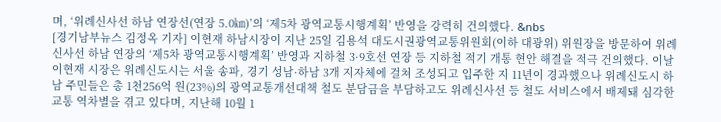며, ‘위례신사선 하남 연장선(연장 5.0㎞)’의 ‘제5차 광역교통시행계획’ 반영을 강력히 건의했다. &nbs
[경기남부뉴스 김정옥 기자] 이현재 하남시장이 지난 25일 김용석 대도시권광역교통위원회(이하 대광위) 위원장을 방문하여 위례신사선 하남 연장의 ‘제5차 광역교통시행계획’ 반영과 지하철 3·9호선 연장 등 지하철 적기 개통 현안 해결을 적극 건의했다. 이날 이현재 시장은 위례신도시는 서울 송파, 경기 성남·하남 3개 지자체에 걸쳐 조성되고 입주한 지 11년이 경과했으나 위례신도시 하남 주민들은 총 1천256억 원(23%)의 광역교통개선대책 철도 분담금을 부담하고도 위례신사선 등 철도 서비스에서 배제돼 심각한 교통 역차별을 겪고 있다며, 지난해 10월 1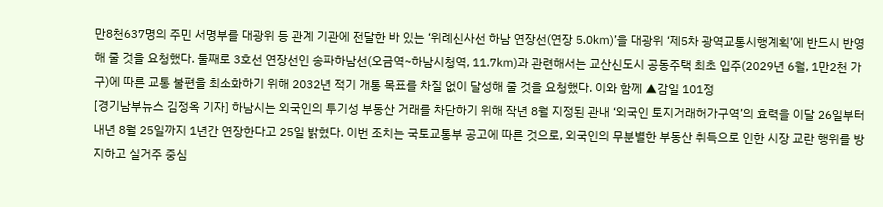만8천637명의 주민 서명부를 대광위 등 관계 기관에 전달한 바 있는 ‘위례신사선 하남 연장선(연장 5.0㎞)’을 대광위 ‘제5차 광역교통시행계획’에 반드시 반영해 줄 것을 요청했다. 둘째로 3호선 연장선인 송파하남선(오금역~하남시청역, 11.7㎞)과 관련해서는 교산신도시 공동주택 최초 입주(2029년 6월, 1만2천 가구)에 따른 교통 불편을 최소화하기 위해 2032년 적기 개통 목표를 차질 없이 달성해 줄 것을 요청했다. 이와 함께 ▲감일 101정
[경기남부뉴스 김정옥 기자] 하남시는 외국인의 투기성 부동산 거래를 차단하기 위해 작년 8월 지정된 관내 ‘외국인 토지거래허가구역’의 효력을 이달 26일부터 내년 8월 25일까지 1년간 연장한다고 25일 밝혔다. 이번 조치는 국토교통부 공고에 따른 것으로, 외국인의 무분별한 부동산 취득으로 인한 시장 교란 행위를 방지하고 실거주 중심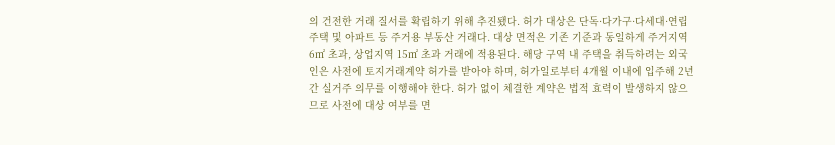의 건전한 거래 질서를 확립하기 위해 추진됐다. 허가 대상은 단독·다가구·다세대·연립주택 및 아파트 등 주거용 부동산 거래다. 대상 면적은 기존 기준과 동일하게 주거지역 6㎡ 초과, 상업지역 15㎡ 초과 거래에 적용된다. 해당 구역 내 주택을 취득하려는 외국인은 사전에 토지거래계약 허가를 받아야 하며, 허가일로부터 4개월 이내에 입주해 2년간 실거주 의무를 이행해야 한다. 허가 없이 체결한 계약은 법적 효력이 발생하지 않으므로 사전에 대상 여부를 면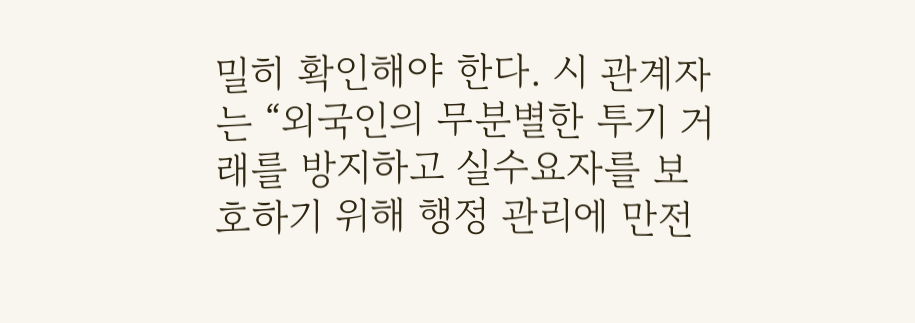밀히 확인해야 한다. 시 관계자는 “외국인의 무분별한 투기 거래를 방지하고 실수요자를 보호하기 위해 행정 관리에 만전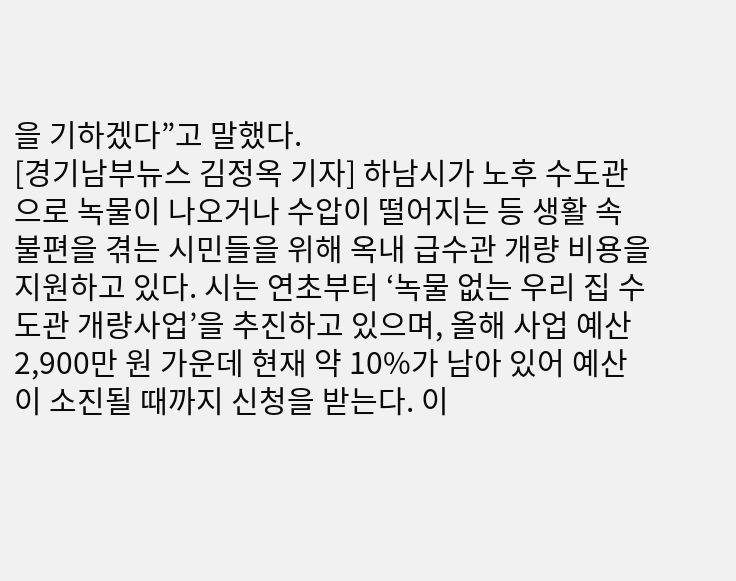을 기하겠다”고 말했다.
[경기남부뉴스 김정옥 기자] 하남시가 노후 수도관으로 녹물이 나오거나 수압이 떨어지는 등 생활 속 불편을 겪는 시민들을 위해 옥내 급수관 개량 비용을 지원하고 있다. 시는 연초부터 ‘녹물 없는 우리 집 수도관 개량사업’을 추진하고 있으며, 올해 사업 예산 2,900만 원 가운데 현재 약 10%가 남아 있어 예산이 소진될 때까지 신청을 받는다. 이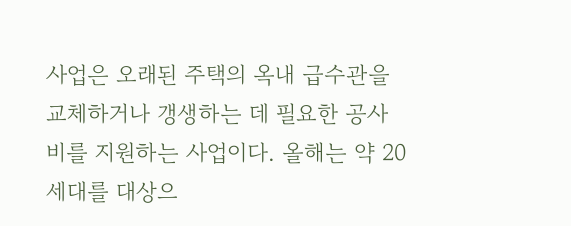사업은 오래된 주택의 옥내 급수관을 교체하거나 갱생하는 데 필요한 공사비를 지원하는 사업이다. 올해는 약 20세대를 대상으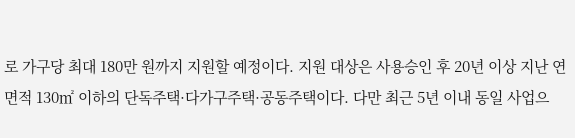로 가구당 최대 180만 원까지 지원할 예정이다. 지원 대상은 사용승인 후 20년 이상 지난 연면적 130㎡ 이하의 단독주택·다가구주택·공동주택이다. 다만 최근 5년 이내 동일 사업으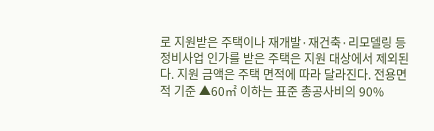로 지원받은 주택이나 재개발·재건축·리모델링 등 정비사업 인가를 받은 주택은 지원 대상에서 제외된다. 지원 금액은 주택 면적에 따라 달라진다. 전용면적 기준 ▲60㎡ 이하는 표준 총공사비의 90%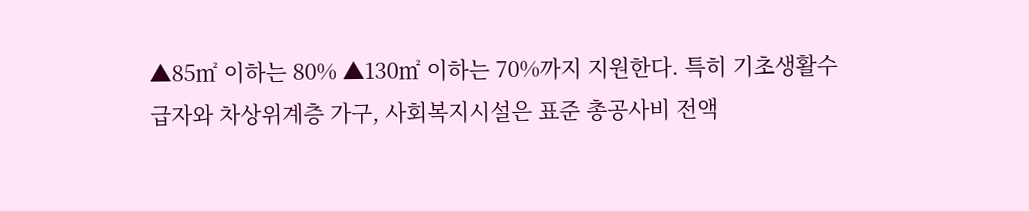▲85㎡ 이하는 80% ▲130㎡ 이하는 70%까지 지원한다. 특히 기초생활수급자와 차상위계층 가구, 사회복지시설은 표준 총공사비 전액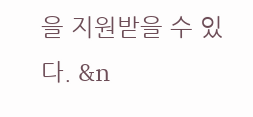을 지원받을 수 있다. &n